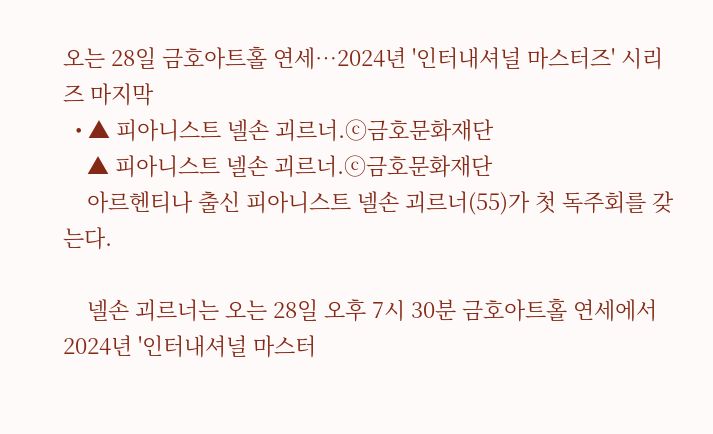오는 28일 금호아트홀 연세…2024년 '인터내셔널 마스터즈' 시리즈 마지막
  • ▲ 피아니스트 넬손 괴르너.ⓒ금호문화재단
    ▲ 피아니스트 넬손 괴르너.ⓒ금호문화재단
    아르헨티나 출신 피아니스트 넬손 괴르너(55)가 첫 독주회를 갖는다.

    넬손 괴르너는 오는 28일 오후 7시 30분 금호아트홀 연세에서 2024년 '인터내셔널 마스터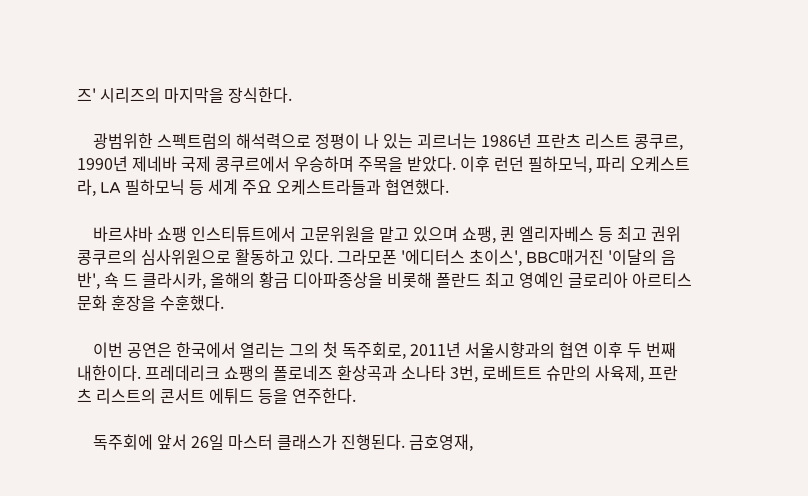즈' 시리즈의 마지막을 장식한다.

    광범위한 스펙트럼의 해석력으로 정평이 나 있는 괴르너는 1986년 프란츠 리스트 콩쿠르, 1990년 제네바 국제 콩쿠르에서 우승하며 주목을 받았다. 이후 런던 필하모닉, 파리 오케스트라, LA 필하모닉 등 세계 주요 오케스트라들과 협연했다.

    바르샤바 쇼팽 인스티튜트에서 고문위원을 맡고 있으며 쇼팽, 퀸 엘리자베스 등 최고 권위 콩쿠르의 심사위원으로 활동하고 있다. 그라모폰 '에디터스 초이스', BBC매거진 '이달의 음반', 쇽 드 클라시카, 올해의 황금 디아파종상을 비롯해 폴란드 최고 영예인 글로리아 아르티스 문화 훈장을 수훈했다.

    이번 공연은 한국에서 열리는 그의 첫 독주회로, 2011년 서울시향과의 협연 이후 두 번째 내한이다. 프레데리크 쇼팽의 폴로네즈 환상곡과 소나타 3번, 로베트트 슈만의 사육제, 프란츠 리스트의 콘서트 에튀드 등을 연주한다.

    독주회에 앞서 26일 마스터 클래스가 진행된다. 금호영재,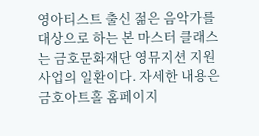영아티스트 출신 젊은 음악가를 대상으로 하는 본 마스터 클래스는 금호문화재단 영뮤지션 지원 사업의 일환이다. 자세한 내용은 금호아트홀 홈페이지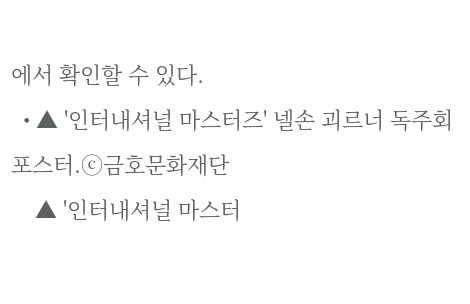에서 확인할 수 있다.
  • ▲ '인터내셔널 마스터즈' 넬손 괴르너 독주회 포스터.ⓒ금호문화재단
    ▲ '인터내셔널 마스터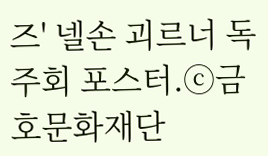즈' 넬손 괴르너 독주회 포스터.ⓒ금호문화재단